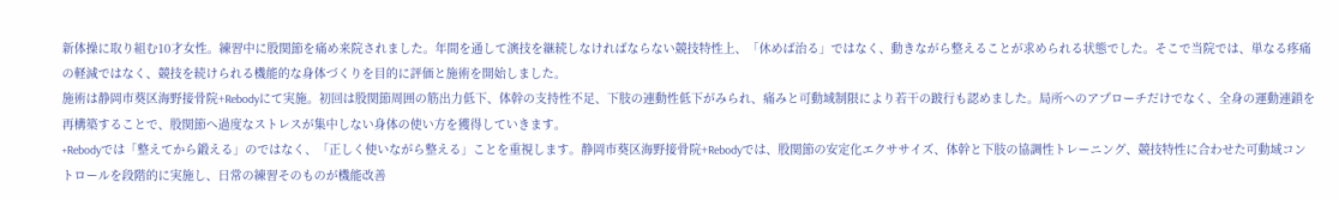新体操に取り組む10才女性。練習中に股関節を痛め来院されました。年間を通して演技を継続しなければならない競技特性上、「休めば治る」ではなく、動きながら整えることが求められる状態でした。そこで当院では、単なる疼痛の軽減ではなく、競技を続けられる機能的な身体づくりを目的に評価と施術を開始しました。
施術は静岡市葵区海野接骨院+Rebodyにて実施。初回は股関節周囲の筋出力低下、体幹の支持性不足、下肢の連動性低下がみられ、痛みと可動域制限により若干の跛行も認めました。局所へのアプローチだけでなく、全身の運動連鎖を再構築することで、股関節へ過度なストレスが集中しない身体の使い方を獲得していきます。
+Rebodyでは「整えてから鍛える」のではなく、「正しく使いながら整える」ことを重視します。静岡市葵区海野接骨院+Rebodyでは、股関節の安定化エクササイズ、体幹と下肢の協調性トレーニング、競技特性に合わせた可動域コントロールを段階的に実施し、日常の練習そのものが機能改善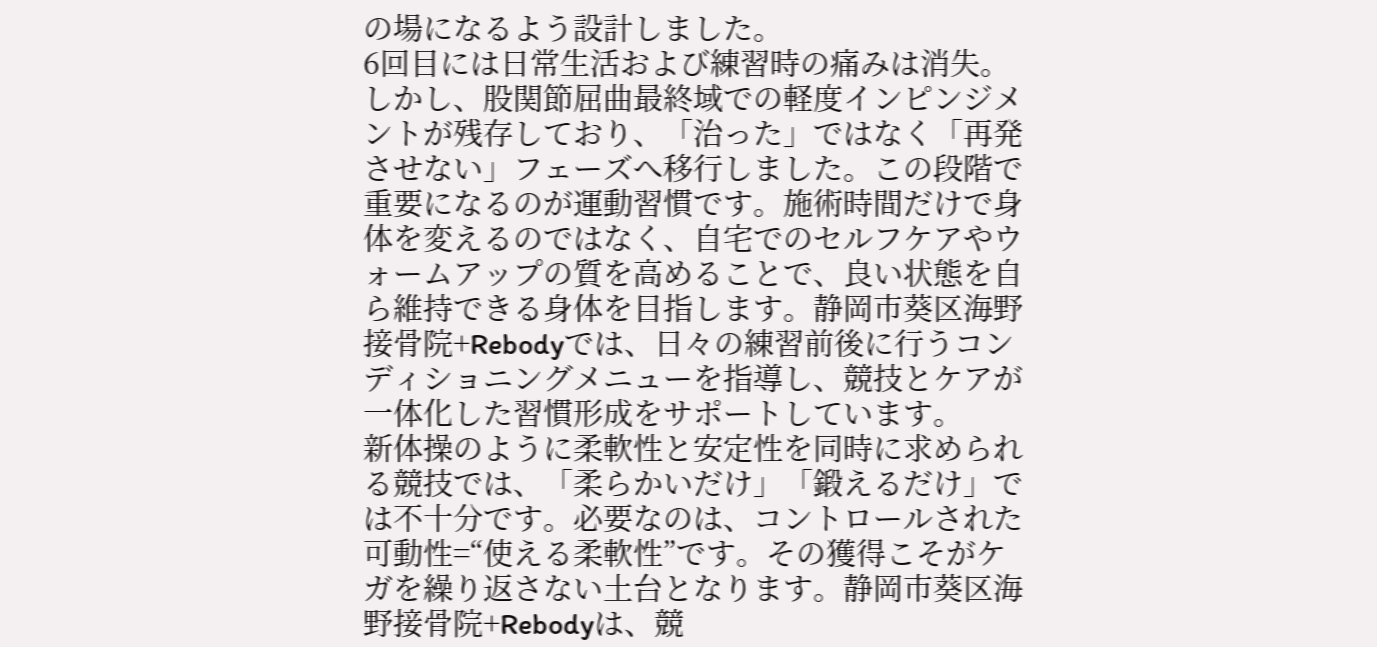の場になるよう設計しました。
6回目には日常生活および練習時の痛みは消失。しかし、股関節屈曲最終域での軽度インピンジメントが残存しており、「治った」ではなく「再発させない」フェーズへ移行しました。この段階で重要になるのが運動習慣です。施術時間だけで身体を変えるのではなく、自宅でのセルフケアやウォームアップの質を高めることで、良い状態を自ら維持できる身体を目指します。静岡市葵区海野接骨院+Rebodyでは、日々の練習前後に行うコンディショニングメニューを指導し、競技とケアが一体化した習慣形成をサポートしています。
新体操のように柔軟性と安定性を同時に求められる競技では、「柔らかいだけ」「鍛えるだけ」では不十分です。必要なのは、コントロールされた可動性=“使える柔軟性”です。その獲得こそがケガを繰り返さない土台となります。静岡市葵区海野接骨院+Rebodyは、競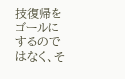技復帰をゴールにするのではなく、そ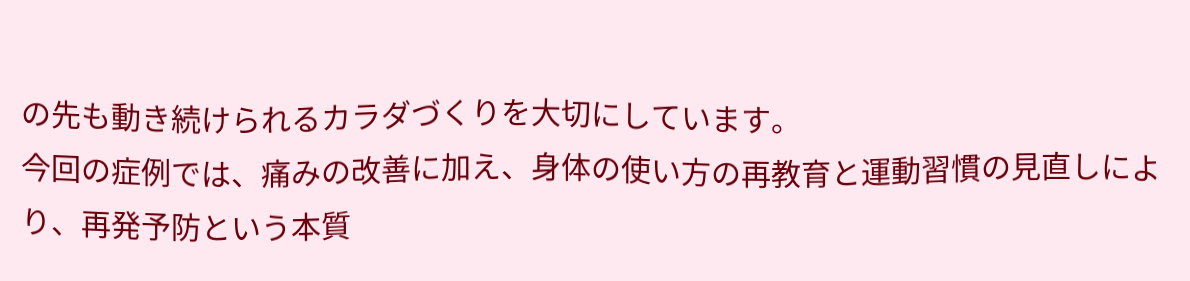の先も動き続けられるカラダづくりを大切にしています。
今回の症例では、痛みの改善に加え、身体の使い方の再教育と運動習慣の見直しにより、再発予防という本質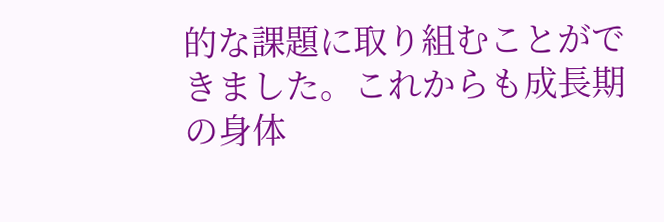的な課題に取り組むことができました。これからも成長期の身体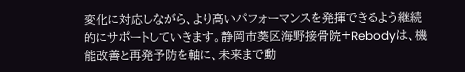変化に対応しながら、より高いパフォーマンスを発揮できるよう継続的にサポートしていきます。静岡市葵区海野接骨院+Rebodyは、機能改善と再発予防を軸に、未来まで動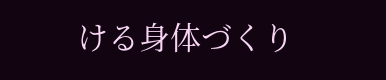ける身体づくり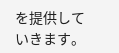を提供していきます。